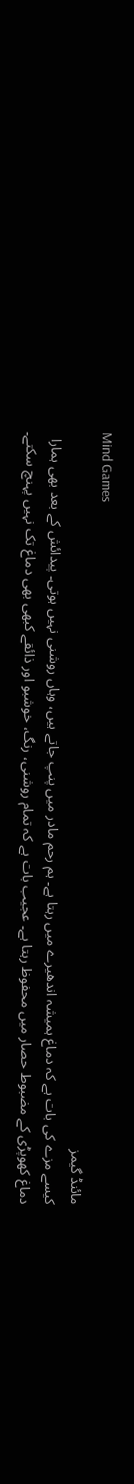Mind Games
مائنڈ گیمز
کیسے مزے کی بات ہے کہ دماغ ہمیشہ اندھیرے میں رہتا ہے۔ ہم رحم مادر میں پنپ جاتے ہیں، وہاں روشنی نہیں ہوتی۔ پیدائش کے بعد بھی ہمارا دماغ کھوپڑی کے مضبوط حصار میں محفوظ رہتا ہے۔ عجیب بات ہے کہ تمام روشنی، رنگ، خوشبو اور ذائقے کبھی بھی دماغ تک نہیں پہنچ سکتے۔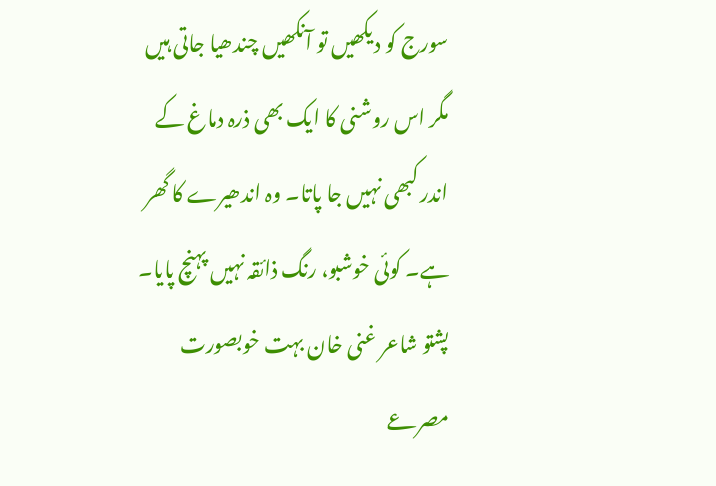سورج کو دیکھیں تو آنکھیں چندھیا جاتی ہیں مگر اس روشنی کا ایک بھی ذرہ دماغ کے اندر کبھی نہیں جا پاتا۔ وہ اندھیرے کا گھر ہے۔ کوئی خوشبو، رنگ ذائقہ نہیں پہنچ پایا۔ پشتو شاعر غنی خان بہت خوبصورت مصرعے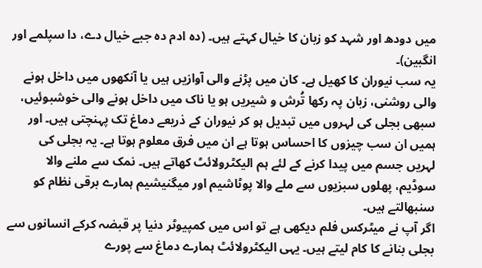میں دودھ اور شہد کو زبان کا خیال کہتے ہیں۔ (دہ ادم دہ جبے خیال دے، دا سپلمے اور انگبین)۔
یہ سب نیوران کا کھیل ہے۔ کان میں پڑنے والی آوازیں ہیں یا آنکھوں میں داخل ہونے والی روشنی، زبان پہ رکھا تُرش و شیریں ہو یا ناک میں داخل ہونے والی خوشبوئیں، سبھی بجلی کی لہروں میں تبدیل ہو کر نیوران کے ذریعے دماغ تک پہنچتی ہیں۔ اور ہمیں ان سب چیزوں کا احساس ہوتا ہے ان میں فرق معلوم ہوتا ہے۔ یہ بجلی کی لہریں جسم میں پیدا کرنے کے لئے ہم الیکٹرولائٹ کھاتے ہیں۔ نمک سے ملنے والا سوڈیم، پھلوں سبزیوں سے ملے والا پوٹاشیم اور میگنیشیم ہمارے برقی نظام کو سنبھالتے ہیں۔
اگر آپ نے میٹرکس فلم دیکھی ہے تو اس میں کمپیوٹر دنیا پر قبضہ کرکے انسانوں سے بجلی بنانے کا کام لیتے ہیں۔ یہی الیکٹرولائٹ ہمارے دماغ سے پورے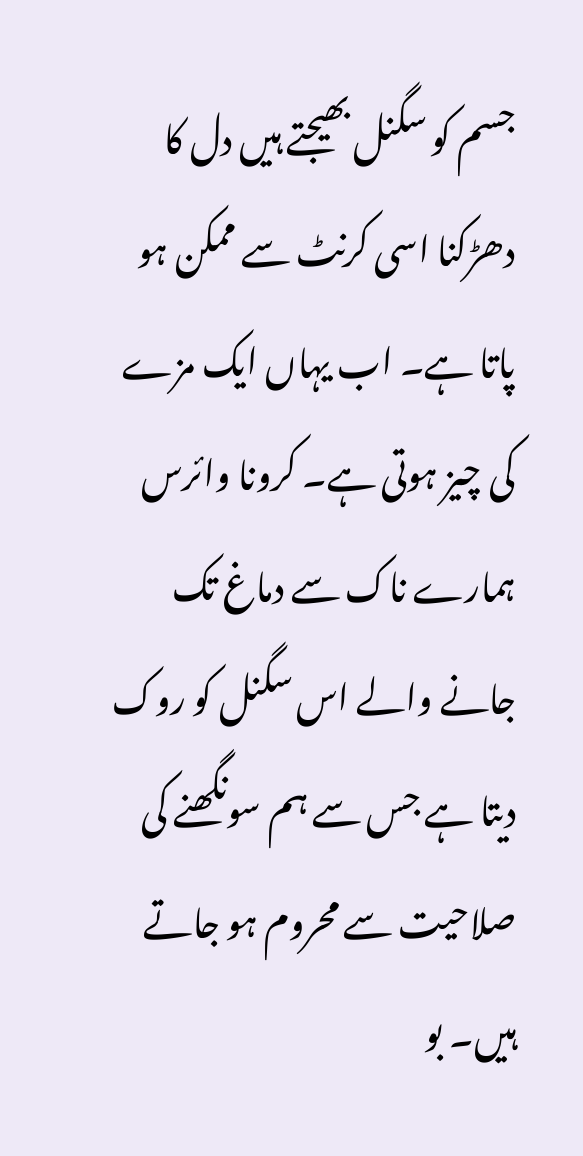جسم کو سگنل بھیجتے ہیں دل کا دھڑکنا اسی کرنٹ سے ممکن ہو پاتا ہے۔ اب یہاں ایک مزے کی چیز ہوتی ہے۔ کرونا وائرس ہمارے ناک سے دماغ تک جانے والے اس سگنل کو روک دیتا ہے جس سے ہم سونگھنے کی صلاحیت سے محروم ہو جاتے ہیں۔ بو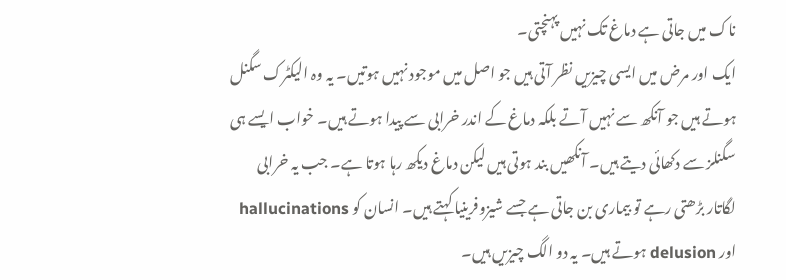ناک میں جاتی ہے دماغ تک نہیں پہنچتی۔
ایک اور مرض میں ایسی چیزیں نظر آتی ہیں جو اصل میں موجود نہیں ہوتیں۔ یہ وہ الیکٹرک سگنل ہوتے ہیں جو آنکھ سے نہیں آتے بلکہ دماغ کے اندر خرابی سے پیدا ہوتے ہیں۔ خواب ایسے ہی سگنلز سے دکھائی دیتے ہیں۔ آنکھیں بند ہوتی ہیں لیکن دماغ دیکھ رہا ہوتا ہے۔ جب یہ خرابی لگاتار بڑھتی رہے تو بیماری بن جاتی ہے جسے شیزوفرینیا کہتے ہیں۔ انسان کو hallucinations اور delusion ہوتے ہیں۔ یہ دو الگ چیزیں ہیں۔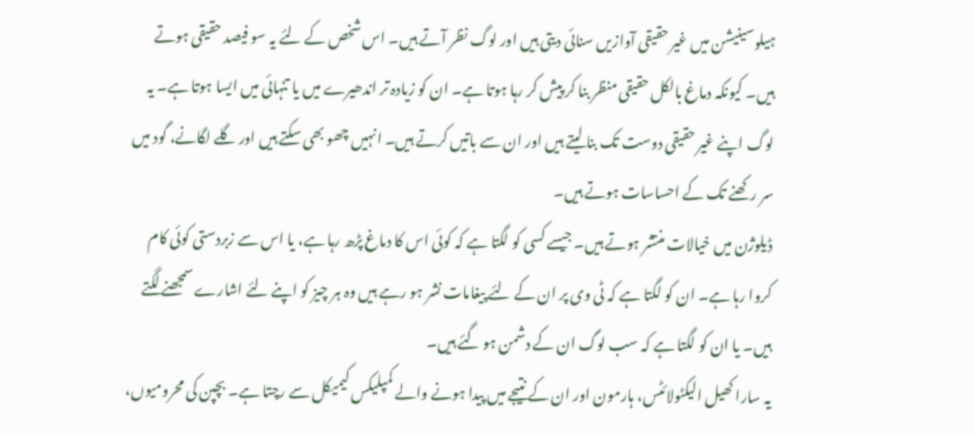ہیلوسینیشن میں غیر حقیقی آوازیں سنائی دیتی ہیں اور لوگ نظر آتے ہیں۔ اس شخص کے لئے یہ سو فیصد حقیقی ہوتے ہیں۔ کیونکہ دماغ بالکل حقیقی منظر بنا کر پیش کر رہا ہوتا ہے۔ ان کو زیادہ تر اندھیرے میں یا تنہائی میں ایسا ہوتا ہے۔ یہ لوگ اپنے غیر حقیقی دوست تک بنا لیتے ہیں اور ان سے باتیں کرتے ہیں۔ انہیں چھو بھی سکتے ہیں اور گلے لگانے، گود میں سر رکھنے تک کے احساسات ہوتے ہیں۔
ڈیلوژن میں خیالات منتشر ہوتے ہیں۔ جیسے کسی کو لگتا ہے کہ کوئی اس کا دماغ پڑھ رہا ہے، یا اس سے زبردستی کوئی کام کروا رہا ہے۔ ان کو لگتا ہے کہ ٹی وی پر ان کے لئے پیغامات نشر ہو رہے ہیں وہ ہر چیز کو اپنے لئے اشارے سمجھنے لگتے ہیں۔ یا ان کو لگتا ہے کہ سب لوگ ان کے دشمن ہو گئے ہیں۔
یہ سارا کھیل الیکٹولائٹس، ہارمون اور ان کے نتیجے میں پیدا ہونے والے کمپلیکس کیمیکل سے رچتا ہے۔ بچپن کی محرومیوں،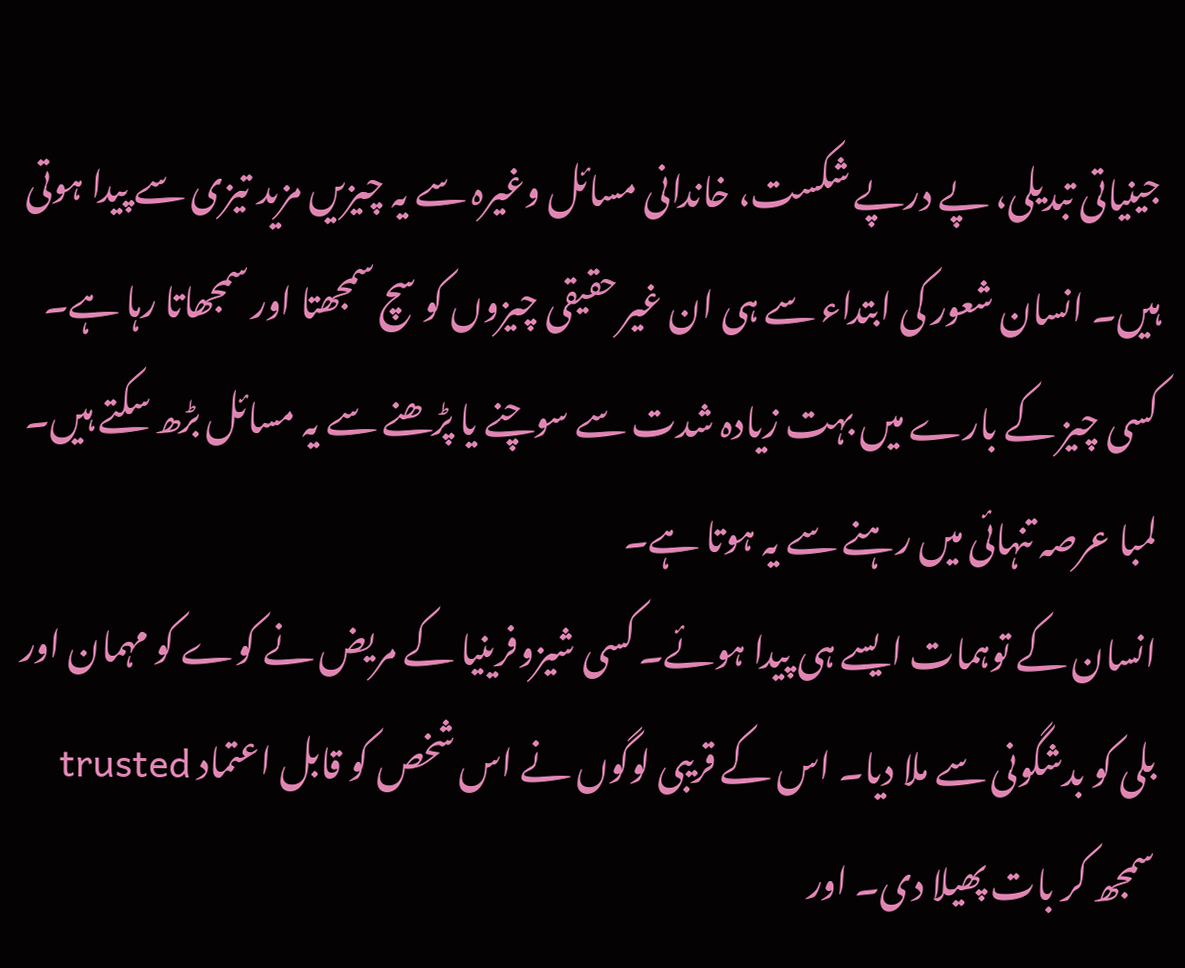جینیاتی تبدیلی، پے درپے شکست، خاندانی مسائل وغیرہ سے یہ چیزیں مزید تیزی سے پیدا ہوتی ہیں۔ انسان شعور کی ابتداء سے ہی ان غیر حقیقی چیزوں کو سچ سمجھتا اور سمجھاتا رہا ہے۔ کسی چیز کے بارے میں بہت زیادہ شدت سے سوچنے یا پڑھنے سے یہ مسائل بڑھ سکتے ہیں۔ لمبا عرصہ تنہائی میں رہنے سے یہ ہوتا ہے۔
انسان کے توہمات ایسے ہی پیدا ہوئے۔ کسی شیزوفرینیا کے مریض نے کوے کو مہمان اور بلی کو بدشگونی سے ملا دیا۔ اس کے قریبی لوگوں نے اس شخص کو قابل اعتماد trusted سمجھ کر بات پھیلا دی۔ اور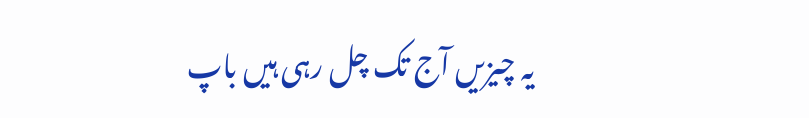یہ چیزیں آج تک چل رہی ہیں باپ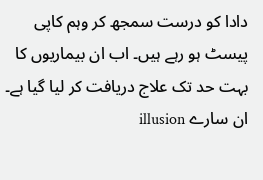دادا کو درست سمجھ کر وہم کاپی پیسٹ ہو رہے ہیں۔ اب ان بیماریوں کا بہت حد تک علاج دریافت کر لیا گیا ہے۔ ان سارے illusion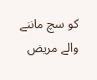کو سچ ماننے والے مریض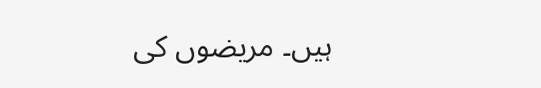ہیں۔ مریضوں کی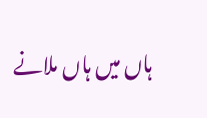ہاں میں ہاں ملانے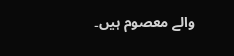والے معصوم ہیں۔